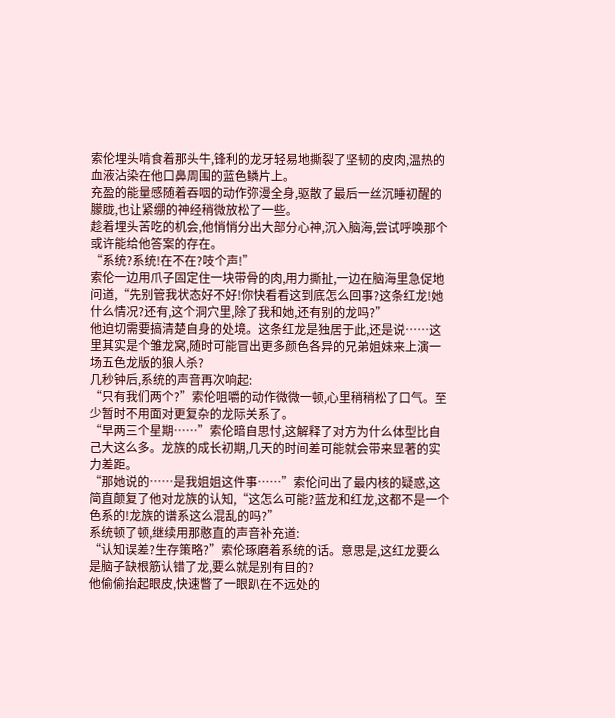索伦埋头啃食着那头牛,锋利的龙牙轻易地撕裂了坚韧的皮肉,温热的血液沾染在他口鼻周围的蓝色鳞片上。
充盈的能量感随着吞咽的动作弥漫全身,驱散了最后一丝沉睡初醒的朦胧,也让紧绷的神经稍微放松了一些。
趁着埋头苦吃的机会,他悄悄分出大部分心神,沉入脑海,尝试呼唤那个或许能给他答案的存在。
“系统?系统!在不在?吱个声!”
索伦一边用爪子固定住一块带骨的肉,用力撕扯,一边在脑海里急促地问道,“先别管我状态好不好!你快看看这到底怎么回事?这条红龙!她什么情况?还有,这个洞穴里,除了我和她,还有别的龙吗?”
他迫切需要搞清楚自身的处境。这条红龙是独居于此,还是说……这里其实是个雏龙窝,随时可能冒出更多颜色各异的兄弟姐妹来上演一场五色龙版的狼人杀?
几秒钟后,系统的声音再次响起:
“只有我们两个?”索伦咀嚼的动作微微一顿,心里稍稍松了口气。至少暂时不用面对更复杂的龙际关系了。
“早两三个星期……”索伦暗自思忖,这解释了对方为什么体型比自己大这么多。龙族的成长初期,几天的时间差可能就会带来显著的实力差距。
“那她说的……是我姐姐这件事……”索伦问出了最内核的疑惑,这简直颠复了他对龙族的认知,“这怎么可能?蓝龙和红龙,这都不是一个色系的!龙族的谱系这么混乱的吗?”
系统顿了顿,继续用那憨直的声音补充道:
“认知误差?生存策略?”索伦琢磨着系统的话。意思是,这红龙要么是脑子缺根筋认错了龙,要么就是别有目的?
他偷偷抬起眼皮,快速瞥了一眼趴在不远处的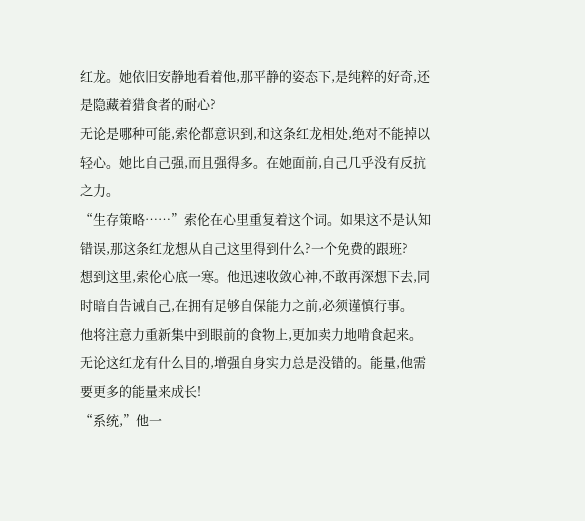红龙。她依旧安静地看着他,那平静的姿态下,是纯粹的好奇,还是隐藏着猎食者的耐心?
无论是哪种可能,索伦都意识到,和这条红龙相处,绝对不能掉以轻心。她比自己强,而且强得多。在她面前,自己几乎没有反抗之力。
“生存策略……”索伦在心里重复着这个词。如果这不是认知错误,那这条红龙想从自己这里得到什么?一个免费的跟班?
想到这里,索伦心底一寒。他迅速收敛心神,不敢再深想下去,同时暗自告诫自己,在拥有足够自保能力之前,必须谨慎行事。
他将注意力重新集中到眼前的食物上,更加卖力地啃食起来。无论这红龙有什么目的,增强自身实力总是没错的。能量,他需要更多的能量来成长!
“系统,”他一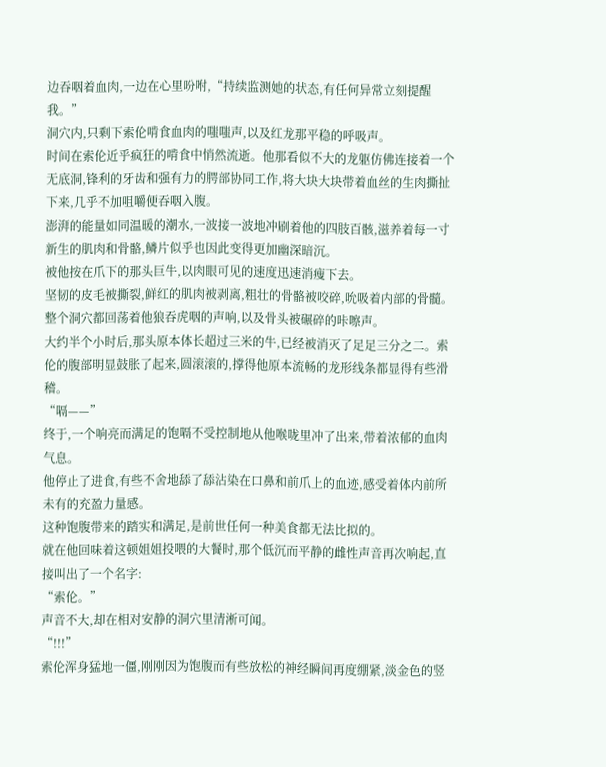边吞咽着血肉,一边在心里吩咐,“持续监测她的状态,有任何异常立刻提醒我。”
洞穴内,只剩下索伦啃食血肉的嗤嗤声,以及红龙那平稳的呼吸声。
时间在索伦近乎疯狂的啃食中悄然流逝。他那看似不大的龙躯仿佛连接着一个无底洞,锋利的牙齿和强有力的腭部协同工作,将大块大块带着血丝的生肉撕扯下来,几乎不加咀嚼便吞咽入腹。
澎湃的能量如同温暖的潮水,一波接一波地冲刷着他的四肢百骸,滋养着每一寸新生的肌肉和骨骼,鳞片似乎也因此变得更加幽深暗沉。
被他按在爪下的那头巨牛,以肉眼可见的速度迅速消瘦下去。
坚韧的皮毛被撕裂,鲜红的肌肉被剥离,粗壮的骨骼被咬碎,吮吸着内部的骨髓。
整个洞穴都回荡着他狼吞虎咽的声响,以及骨头被碾碎的咔嚓声。
大约半个小时后,那头原本体长超过三米的牛,已经被消灭了足足三分之二。索伦的腹部明显鼓胀了起来,圆滚滚的,撑得他原本流畅的龙形线条都显得有些滑稽。
“嗝——”
终于,一个响亮而满足的饱嗝不受控制地从他喉咙里冲了出来,带着浓郁的血肉气息。
他停止了进食,有些不舍地舔了舔沾染在口鼻和前爪上的血迹,感受着体内前所未有的充盈力量感。
这种饱腹带来的踏实和满足,是前世任何一种美食都无法比拟的。
就在他回味着这顿姐姐投喂的大餐时,那个低沉而平静的雌性声音再次响起,直接叫出了一个名字:
“索伦。”
声音不大,却在相对安静的洞穴里清淅可闻。
“!!!”
索伦浑身猛地一僵,刚刚因为饱腹而有些放松的神经瞬间再度绷紧,淡金色的竖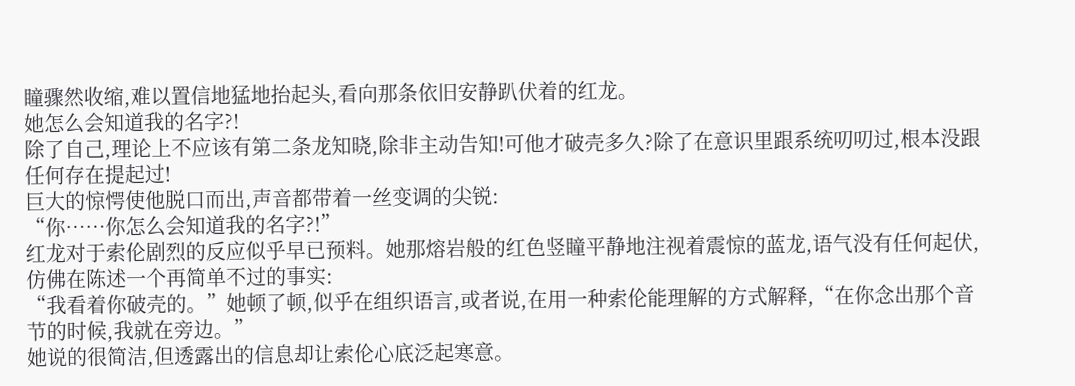瞳骤然收缩,难以置信地猛地抬起头,看向那条依旧安静趴伏着的红龙。
她怎么会知道我的名字?!
除了自己,理论上不应该有第二条龙知晓,除非主动告知!可他才破壳多久?除了在意识里跟系统叨叨过,根本没跟任何存在提起过!
巨大的惊愕使他脱口而出,声音都带着一丝变调的尖锐:
“你……你怎么会知道我的名字?!”
红龙对于索伦剧烈的反应似乎早已预料。她那熔岩般的红色竖瞳平静地注视着震惊的蓝龙,语气没有任何起伏,仿佛在陈述一个再简单不过的事实:
“我看着你破壳的。”她顿了顿,似乎在组织语言,或者说,在用一种索伦能理解的方式解释,“在你念出那个音节的时候,我就在旁边。”
她说的很简洁,但透露出的信息却让索伦心底泛起寒意。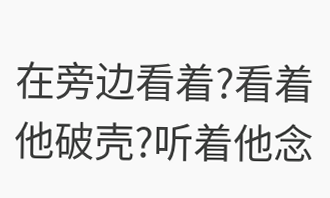在旁边看着?看着他破壳?听着他念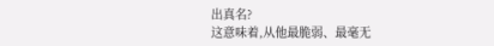出真名?
这意味着,从他最脆弱、最毫无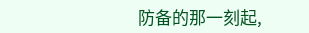防备的那一刻起,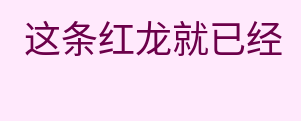这条红龙就已经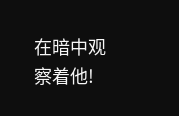在暗中观察着他!